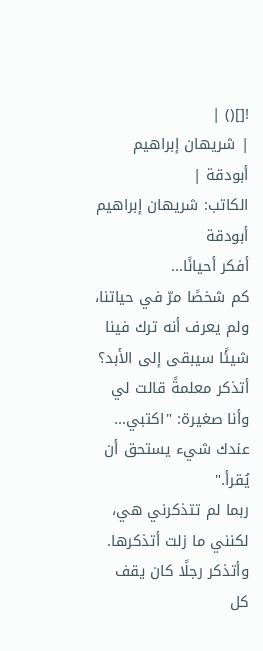![]() |
| شريهان إبراهيم أبودقة |
الكاتب: شريهان إبراهيم أبودقة
أفكر أحيانًا...
كم شخصًا مرّ في حياتنا، ولم يعرف أنه ترك فينا شيئًا سيبقى إلى الأبد؟
أتذكر معلمةً قالت لي وأنا صغيرة: "اكتبي... عندك شيء يستحق أن يُقرأ."
ربما لم تتذكرني هي، لكنني ما زلت أتذكرها.
وأتذكر رجلًا كان يقف كل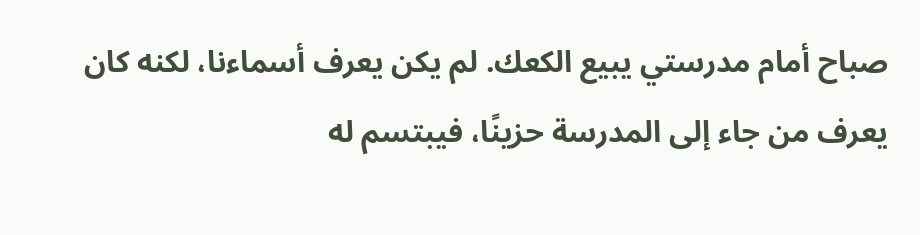صباح أمام مدرستي يبيع الكعك. لم يكن يعرف أسماءنا، لكنه كان يعرف من جاء إلى المدرسة حزينًا، فيبتسم له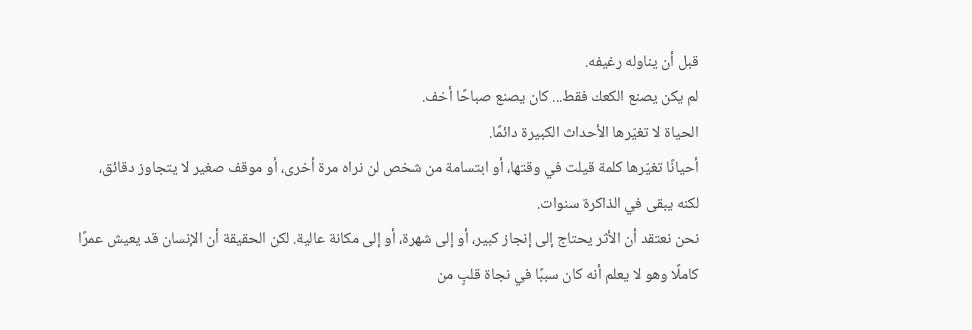قبل أن يناوله رغيفه.
لم يكن يصنع الكعك فقط... كان يصنع صباحًا أخف.
الحياة لا تغيّرها الأحداث الكبيرة دائمًا.
أحيانًا تغيّرها كلمة قيلت في وقتها، أو ابتسامة من شخص لن نراه مرة أخرى، أو موقف صغير لا يتجاوز دقائق، لكنه يبقى في الذاكرة سنوات.
نحن نعتقد أن الأثر يحتاج إلى إنجاز كبير، أو إلى شهرة، أو إلى مكانة عالية. لكن الحقيقة أن الإنسان قد يعيش عمرًا كاملًا وهو لا يعلم أنه كان سببًا في نجاة قلبٍ من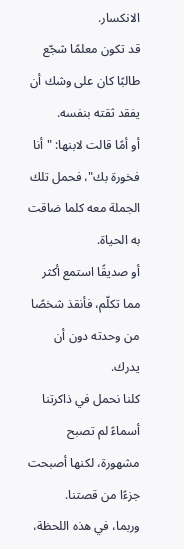الانكسار.
قد تكون معلمًا شجّع طالبًا كان على وشك أن يفقد ثقته بنفسه.
أو أمًا قالت لابنها: "أنا فخورة بك"، فحمل تلك الجملة معه كلما ضاقت به الحياة.
أو صديقًا استمع أكثر مما تكلّم، فأنقذ شخصًا من وحدته دون أن يدرك.
كلنا نحمل في ذاكرتنا أسماءً لم تصبح مشهورة، لكنها أصبحت جزءًا من قصتنا.
وربما، في هذه اللحظة،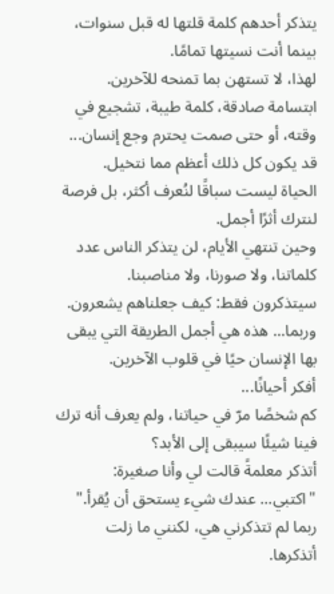يتذكر أحدهم كلمة قلتها له قبل سنوات، بينما أنت نسيتها تمامًا.
لهذا، لا تستهن بما تمنحه للآخرين.
ابتسامة صادقة، كلمة طيبة، تشجيع في وقته، أو حتى صمت يحترم وجع إنسان... قد يكون كل ذلك أعظم مما نتخيل.
الحياة ليست سباقًا لنُعرف أكثر، بل فرصة لنترك أثرًا أجمل.
وحين تنتهي الأيام، لن يتذكر الناس عدد كلماتنا، ولا صورنا، ولا مناصبنا.
سيتذكرون فقط: كيف جعلناهم يشعرون.
وربما... هذه هي أجمل الطريقة التي يبقى بها الإنسان حيًا في قلوب الآخرين.
أفكر أحيانًا...
كم شخصًا مرّ في حياتنا، ولم يعرف أنه ترك فينا شيئًا سيبقى إلى الأبد؟
أتذكر معلمةً قالت لي وأنا صغيرة: "اكتبي... عندك شيء يستحق أن يُقرأ."
ربما لم تتذكرني هي، لكنني ما زلت أتذكرها.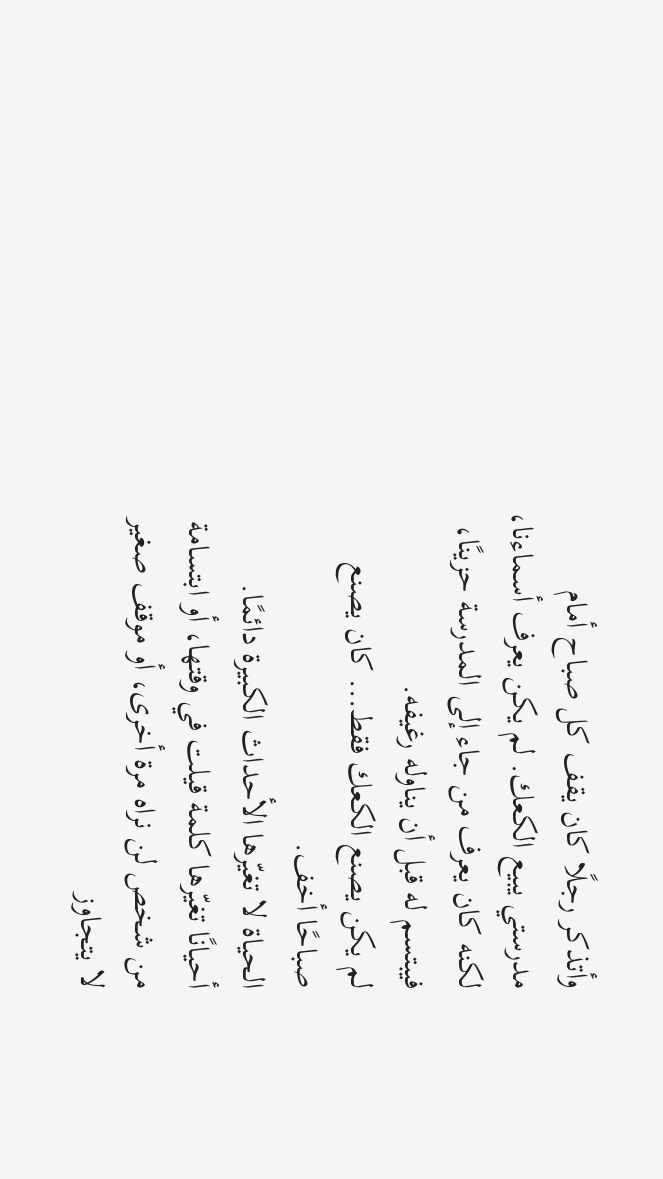وأتذكر رجلًا كان يقف كل صباح أمام مدرستي يبيع الكعك. لم يكن يعرف أسماءنا، لكنه كان يعرف من جاء إلى المدرسة حزينًا، فيبتسم له قبل أن يناوله رغيفه.
لم يكن يصنع الكعك فقط... كان يصنع صباحًا أخف.
الحياة لا تغيّرها الأحداث الكبيرة دائمًا.
أحيانًا تغيّرها كلمة قيلت في وقتها، أو ابتسامة من شخص لن نراه مرة أخرى، أو موقف صغير لا يتجاوز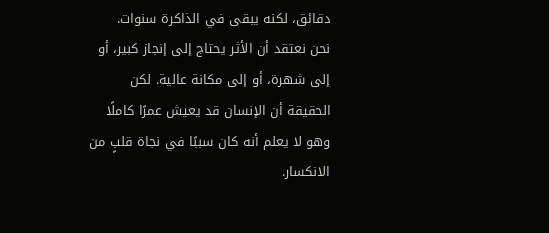دقائق، لكنه يبقى في الذاكرة سنوات.
نحن نعتقد أن الأثر يحتاج إلى إنجاز كبير، أو إلى شهرة، أو إلى مكانة عالية. لكن الحقيقة أن الإنسان قد يعيش عمرًا كاملًا وهو لا يعلم أنه كان سببًا في نجاة قلبٍ من الانكسار.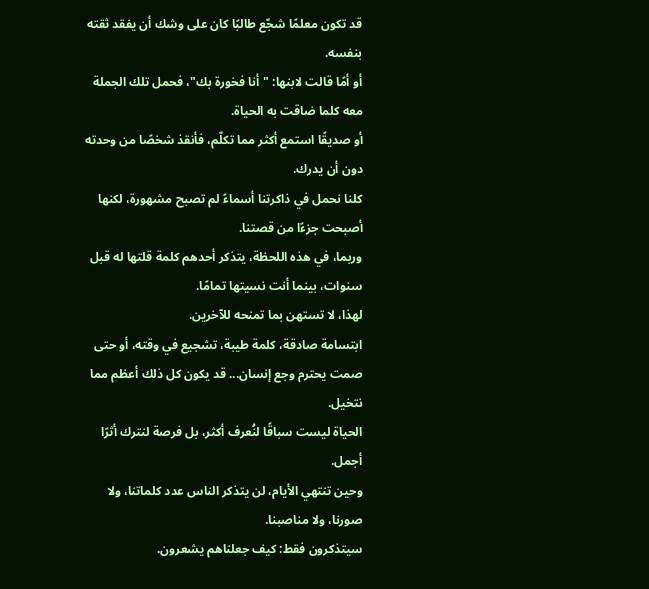قد تكون معلمًا شجّع طالبًا كان على وشك أن يفقد ثقته بنفسه.
أو أمًا قالت لابنها: "أنا فخورة بك"، فحمل تلك الجملة معه كلما ضاقت به الحياة.
أو صديقًا استمع أكثر مما تكلّم، فأنقذ شخصًا من وحدته دون أن يدرك.
كلنا نحمل في ذاكرتنا أسماءً لم تصبح مشهورة، لكنها أصبحت جزءًا من قصتنا.
وربما، في هذه اللحظة، يتذكر أحدهم كلمة قلتها له قبل سنوات، بينما أنت نسيتها تمامًا.
لهذا، لا تستهن بما تمنحه للآخرين.
ابتسامة صادقة، كلمة طيبة، تشجيع في وقته، أو حتى صمت يحترم وجع إنسان... قد يكون كل ذلك أعظم مما نتخيل.
الحياة ليست سباقًا لنُعرف أكثر، بل فرصة لنترك أثرًا أجمل.
وحين تنتهي الأيام، لن يتذكر الناس عدد كلماتنا، ولا صورنا، ولا مناصبنا.
سيتذكرون فقط: كيف جعلناهم يشعرون.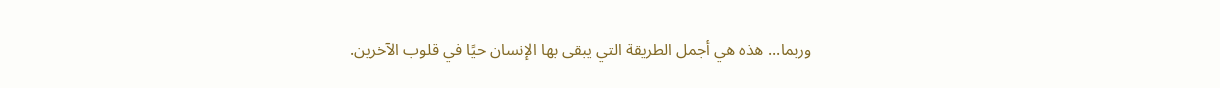وربما... هذه هي أجمل الطريقة التي يبقى بها الإنسان حيًا في قلوب الآخرين.